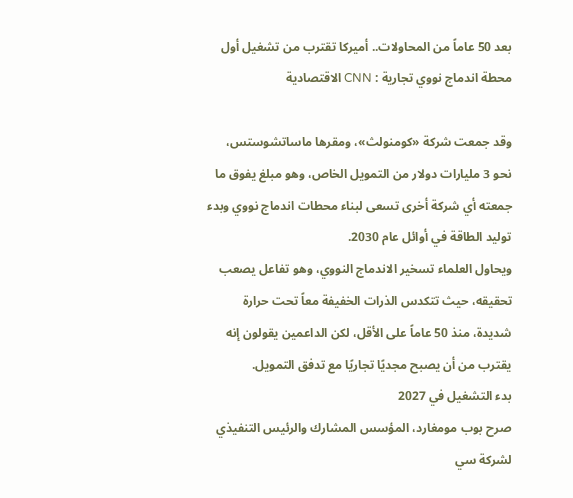بعد 50 عاماً من المحاولات.. أميركا تقترب من تشغيل أول محطة اندماج نووي تجارية : CNN الاقتصادية

وقد جمعت شركة «كومنولث»، ومقرها ماساتشوستس، نحو 3 مليارات دولار من التمويل الخاص، وهو مبلغ يفوق ما جمعته أي شركة أخرى تسعى لبناء محطات اندماج نووي وبدء توليد الطاقة في أوائل عام 2030.
ويحاول العلماء تسخير الاندماج النووي، وهو تفاعل يصعب تحقيقه، حيث تتكدس الذرات الخفيفة معاً تحت حرارة شديدة، منذ 50 عاماً على الأقل، لكن الداعمين يقولون إنه يقترب من أن يصبح مجديًا تجاريًا مع تدفق التمويل.
بدء التشغيل في 2027
صرح بوب مومغارد، المؤسس المشارك والرئيس التنفيذي لشركة سي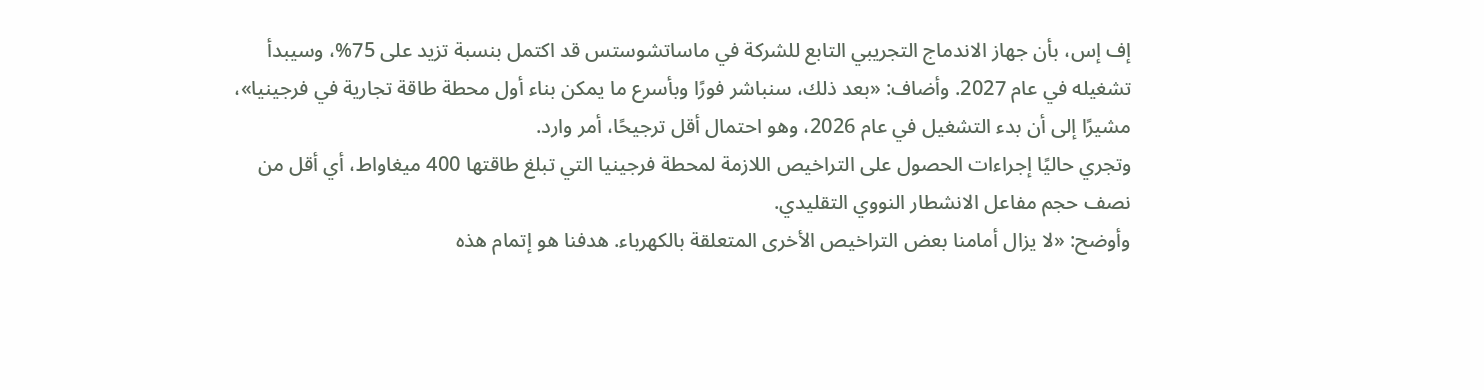إف إس، بأن جهاز الاندماج التجريبي التابع للشركة في ماساتشوستس قد اكتمل بنسبة تزيد على 75%، وسيبدأ تشغيله في عام 2027. وأضاف: «بعد ذلك، سنباشر فورًا وبأسرع ما يمكن بناء أول محطة طاقة تجارية في فرجينيا»، مشيرًا إلى أن بدء التشغيل في عام 2026، وهو احتمال أقل ترجيحًا، أمر وارد.
وتجري حاليًا إجراءات الحصول على التراخيص اللازمة لمحطة فرجينيا التي تبلغ طاقتها 400 ميغاواط، أي أقل من نصف حجم مفاعل الانشطار النووي التقليدي.
وأوضح: «لا يزال أمامنا بعض التراخيص الأخرى المتعلقة بالكهرباء. هدفنا هو إتمام هذه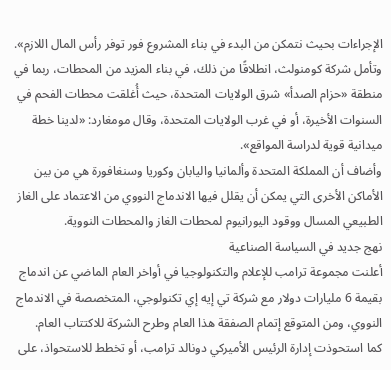الإجراءات بحيث نتمكن من البدء في بناء المشروع فور توفر رأس المال اللازم».
وتأمل شركة كومنولث، انطلاقًا من ذلك، في بناء المزيد من المحطات، ربما في منطقة «حزام الصدأ» شرق الولايات المتحدة، حيث أُغلقت محطات الفحم في السنوات الأخيرة، أو في غرب الولايات المتحدة، وقال مومغارد: «لدينا خطة ميدانية قوية لدراسة المواقع».
وأضاف أن المملكة المتحدة وألمانيا واليابان وكوريا وسنغافورة هي من بين الأماكن الأخرى التي يمكن أن يقلل فيها الاندماج النووي من الاعتماد على الغاز الطبيعي المسال ووقود اليورانيوم لمحطات الغاز والمحطات النووية.
نهج جديد في السياسة الصناعية
أعلنت مجموعة ترامب للإعلام والتكنولوجيا في أواخر العام الماضي عن اندماج بقيمة 6 مليارات دولار مع شركة تي إيه إي تكنولوجي، المتخصصة في الاندماج النووي، ومن المتوقع إتمام الصفقة هذا العام وطرح الشركة للاكتتاب العام.
كما استحوذت إدارة الرئيس الأميركي دونالد ترامب، أو تخطط للاستحواذ، على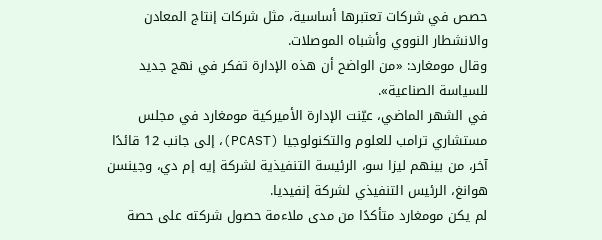حصص في شركات تعتبرها أساسية، مثل شركات إنتاج المعادن والانشطار النووي وأشباه الموصلات.
وقال مومغارد: «من الواضح أن هذه الإدارة تفكر في نهج جديد للسياسة الصناعية».
في الشهر الماضي، عيّنت الإدارة الأميركية مومغارد في مجلس مستشاري ترامب للعلوم والتكنولوجيا (PCAST)، إلى جانب 12 قائدًا آخر، من بينهم ليزا سو، الرئيسة التنفيذية لشركة إيه إم دي، وجينسن هوانغ، الرئيس التنفيذي لشركة إنفيديا.
لم يكن مومغارد متأكدًا من مدى ملاءمة حصول شركته على حصة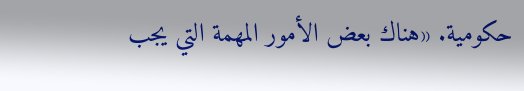حكومية. «هناك بعض الأمور المهمة التي يجب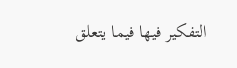التفكير فيها فيما يتعلق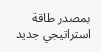بمصدر طاقة استراتيجي جديد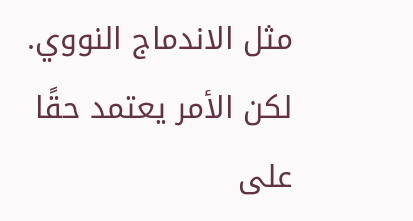مثل الاندماج النووي. لكن الأمر يعتمد حقًا على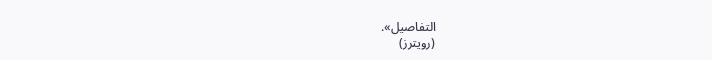التفاصيل».
(رويترز)